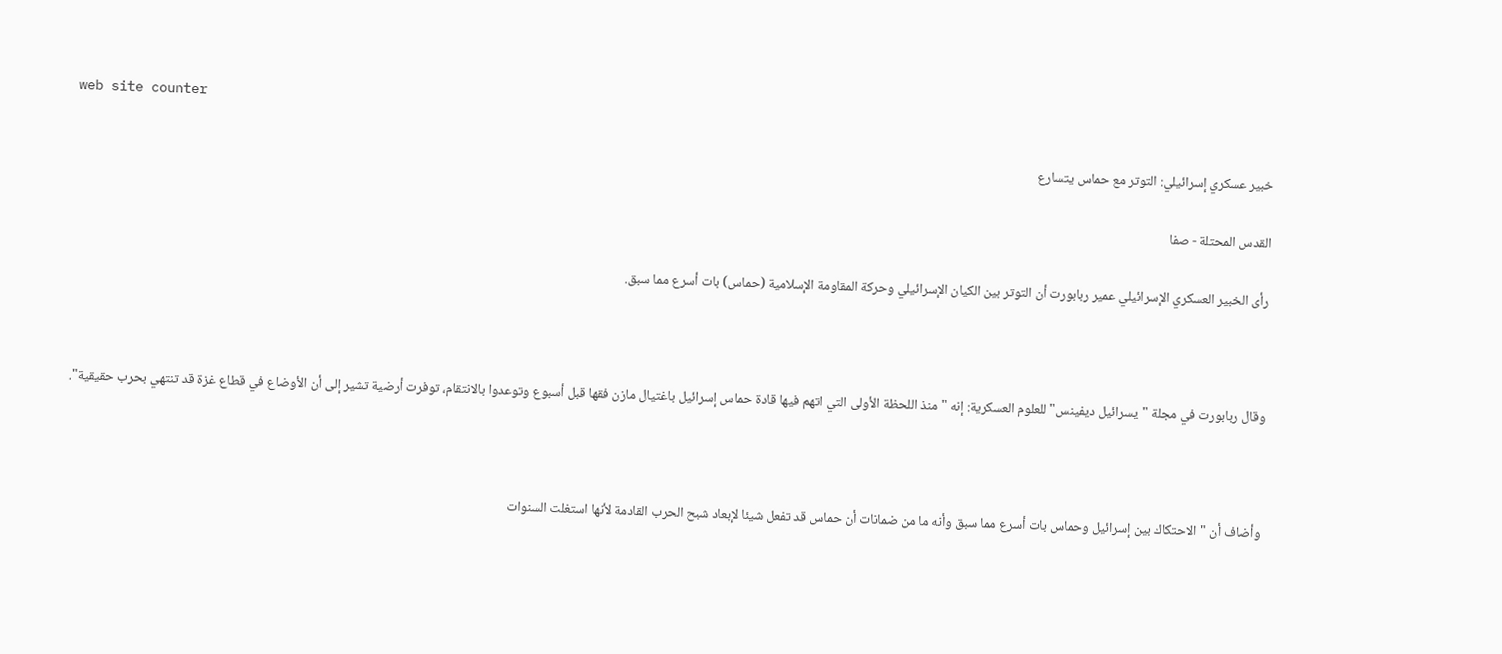web site counter

خبير عسكري إسرائيلي: التوتر مع حماس يتسارع

القدس المحتلة - صفا

رأى الخبير العسكري الإسرائيلي عمير ربابورت أن التوتر بين الكيان الإسرائيلي وحركة المقاومة الإسلامية (حماس) بات أسرع مما سبق.



وقال ربابورت في مجلة "يسرائيل ديفينس" للعلوم العسكرية: إنه "منذ اللحظة الأولى التي اتهم فيها قادة حماس إسرائيل باغتيال مازن فقها قبل أسبوع وتوعدوا بالانتقام، توفرت أرضية تشير إلى أن الأوضاع في قطاع غزة قد تنتهي بحرب حقيقية".



وأضاف أن "الاحتكاك بين إسرائيل وحماس بات أسرع مما سبق وأنه ما من ضمانات أن حماس قد تفعل شيئا لإبعاد شبح الحرب القادمة لأنها استغلت السنوات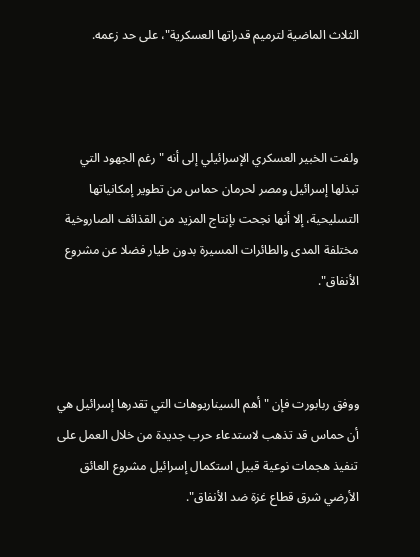الثلاث الماضية لترميم قدراتها العسكرية"، على حد زعمه.



ولفت الخبير العسكري الإسرائيلي إلى أنه "رغم الجهود التي تبذلها إسرائيل ومصر لحرمان حماس من تطوير إمكانياتها التسليحية، إلا أنها نجحت بإنتاج المزيد من القذائف الصاروخية مختلفة المدى والطائرات المسيرة بدون طيار فضلا عن مشروع الأنفاق".



ووفق ربابورت فإن "أهم السيناريوهات التي تقدرها إسرائيل هي أن حماس قد تذهب لاستدعاء حرب جديدة من خلال العمل على تنفيذ هجمات نوعية قبيل استكمال إسرائيل مشروع العائق الأرضي شرق قطاع غزة ضد الأنفاق".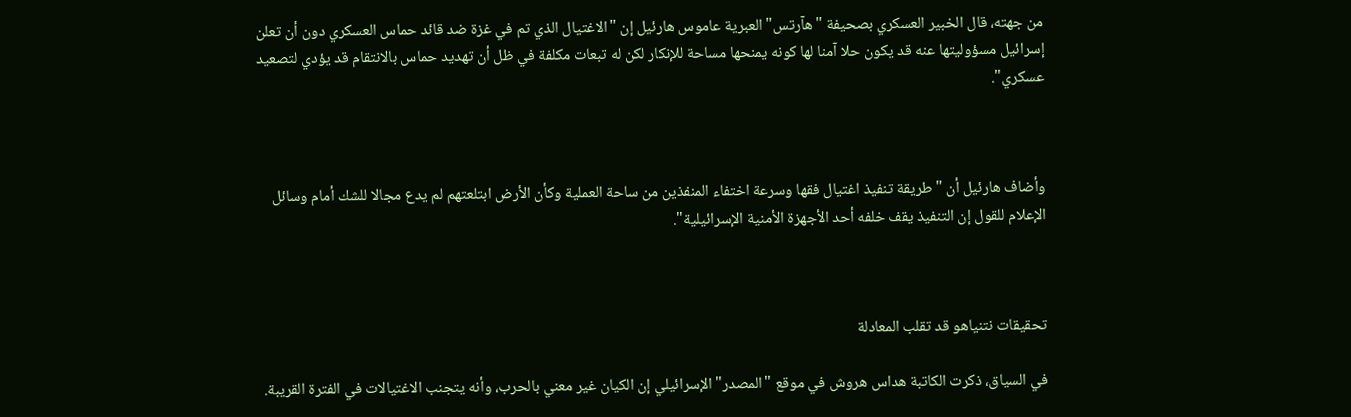من جهته، قال الخبير العسكري بصحيفة "هآرتس" العبرية عاموس هارئيل إن "الاغتيال الذي تم في غزة ضد قائد حماس العسكري دون أن تعلن إسرائيل مسؤوليتها عنه قد يكون حلا آمنا لها كونه يمنحها مساحة للإنكار لكن له تبعات مكلفة في ظل أن تهديد حماس بالانتقام قد يؤدي لتصعيد عسكري".



وأضاف هارئيل أن "طريقة تنفيذ اغتيال فقها وسرعة اختفاء المنفذين من ساحة العملية وكأن الأرض ابتلعتهم لم يدع مجالا للشك أمام وسائل الإعلام للقول إن التنفيذ يقف خلفه أحد الأجهزة الأمنية الإسرائيلية".



تحقيقات نتنياهو قد تقلب المعادلة

في السياق، ذكرت الكاتبة هداس هروش في موقع "المصدر" الإسرائيلي إن الكيان غير معني بالحرب، وأنه يتجنب الاغتيالات في الفترة القريبة.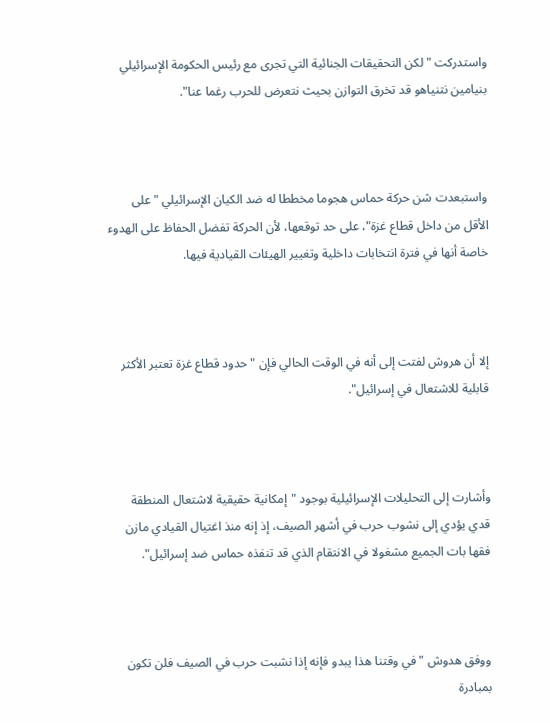واستدركت "لكن التحقيقات الجنائية التي تجرى مع رئيس الحكومة الإسرائيلي بنيامين نتنياهو قد تخرق التوازن بحيث نتعرض للحرب رغما عنا".



واستبعدت شن حركة حماس هجوما مخططا له ضد الكيان الإسرائيلي "على الأقل من داخل قطاع غزة"، على حد توقعها، لأن الحركة تفضل الحفاظ على الهدوء خاصة أنها في فترة انتخابات داخلية وتغيير الهيئات القيادية فيها.



إلا أن هروش لفتت إلى أنه في الوقت الحالي فإن "حدود قطاع غزة تعتبر الأكثر قابلية للاشتعال في إسرائيل".



وأشارت إلى التحليلات الإسرائيلية بوجود "إمكانية حقيقية لاشتعال المنطقة قدي يؤدي إلى نشوب حرب في أشهر الصيف، إذ إنه منذ اغتيال القيادي مازن فقها بات الجميع مشغولا في الانتقام الذي قد تنفذه حماس ضد إسرائيل".



ووفق هدوش "في وقتنا هذا يبدو فإنه إذا نشبت حرب في الصيف فلن تكون بمبادرة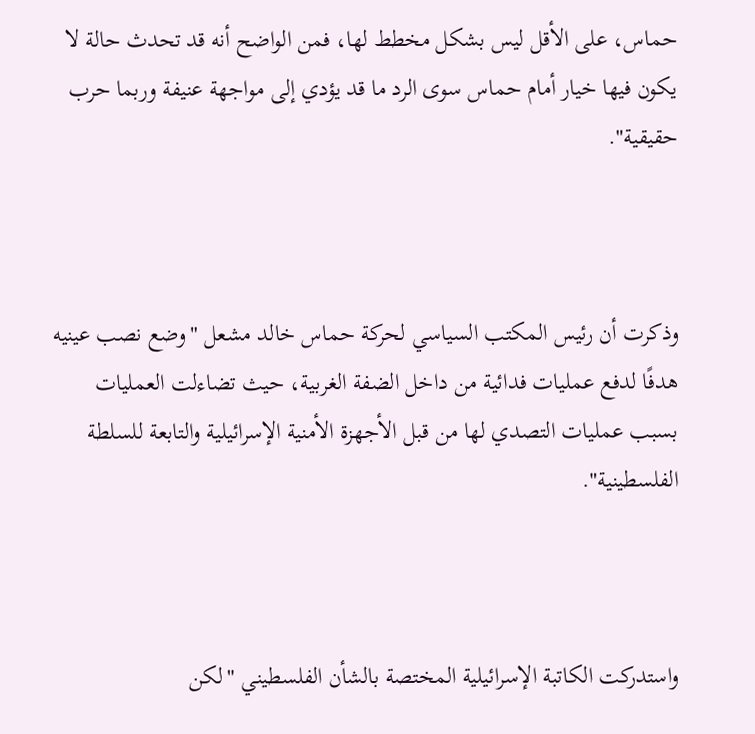حماس، على الأقل ليس بشكل مخطط لها، فمن الواضح أنه قد تحدث حالة لا يكون فيها خيار أمام حماس سوى الرد ما قد يؤدي إلى مواجهة عنيفة وربما حرب حقيقية".



وذكرت أن رئيس المكتب السياسي لحركة حماس خالد مشعل "وضع نصب عينيه هدفًا لدفع عمليات فدائية من داخل الضفة الغربية، حيث تضاءلت العمليات بسبب عمليات التصدي لها من قبل الأجهزة الأمنية الإسرائيلية والتابعة للسلطة الفلسطينية".



واستدركت الكاتبة الإسرائيلية المختصة بالشأن الفلسطيني "لكن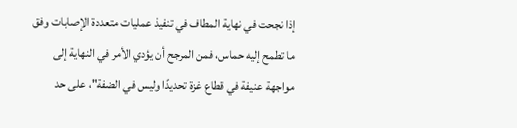إذا نجحت في نهاية المطاف في تنفيذ عمليات متعددة الإصابات وفق ما تطمح إليه حماس، فمن المرجح أن يؤدي الأمر في النهاية إلى مواجهة عنيفة في قطاع غزة تحديدًا وليس في الضفة"، على حد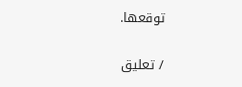توقعها.

/ تعليق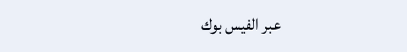عبر الفيس بوك